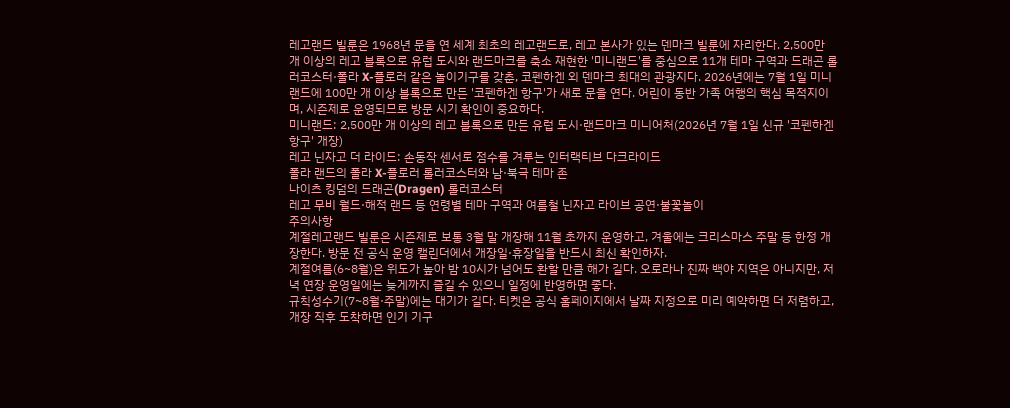레고랜드 빌룬은 1968년 문을 연 세계 최초의 레고랜드로, 레고 본사가 있는 덴마크 빌룬에 자리한다. 2,500만 개 이상의 레고 블록으로 유럽 도시와 랜드마크를 축소 재현한 '미니랜드'를 중심으로 11개 테마 구역과 드래곤 롤러코스터·폴라 X-플로러 같은 놀이기구를 갖춘, 코펜하겐 외 덴마크 최대의 관광지다. 2026년에는 7월 1일 미니랜드에 100만 개 이상 블록으로 만든 '코펜하겐 항구'가 새로 문을 연다. 어린이 동반 가족 여행의 핵심 목적지이며, 시즌제로 운영되므로 방문 시기 확인이 중요하다.
미니랜드: 2,500만 개 이상의 레고 블록으로 만든 유럽 도시·랜드마크 미니어처(2026년 7월 1일 신규 '코펜하겐 항구' 개장)
레고 닌자고 더 라이드: 손동작 센서로 점수를 겨루는 인터랙티브 다크라이드
폴라 랜드의 폴라 X-플로러 롤러코스터와 남·북극 테마 존
나이츠 킹덤의 드래곤(Dragen) 롤러코스터
레고 무비 월드·해적 랜드 등 연령별 테마 구역과 여름철 닌자고 라이브 공연·불꽃놀이
주의사항
계절레고랜드 빌룬은 시즌제로 보통 3월 말 개장해 11월 초까지 운영하고, 겨울에는 크리스마스 주말 등 한정 개장한다. 방문 전 공식 운영 캘린더에서 개장일·휴장일을 반드시 최신 확인하자.
계절여름(6~8월)은 위도가 높아 밤 10시가 넘어도 환할 만큼 해가 길다. 오로라나 진짜 백야 지역은 아니지만, 저녁 연장 운영일에는 늦게까지 즐길 수 있으니 일정에 반영하면 좋다.
규칙성수기(7~8월·주말)에는 대기가 길다. 티켓은 공식 홈페이지에서 날짜 지정으로 미리 예약하면 더 저렴하고, 개장 직후 도착하면 인기 기구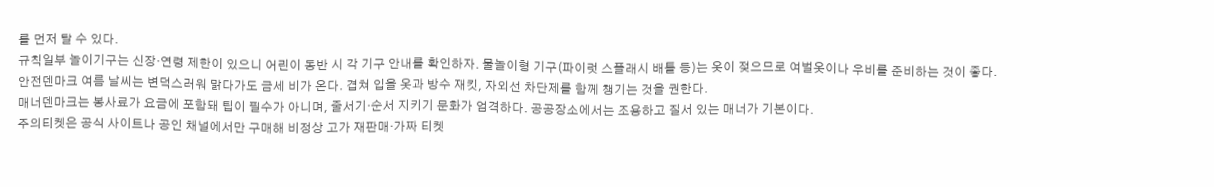를 먼저 탈 수 있다.
규칙일부 놀이기구는 신장·연령 제한이 있으니 어린이 동반 시 각 기구 안내를 확인하자. 물놀이형 기구(파이럿 스플래시 배틀 등)는 옷이 젖으므로 여벌옷이나 우비를 준비하는 것이 좋다.
안전덴마크 여름 날씨는 변덕스러워 맑다가도 금세 비가 온다. 겹쳐 입을 옷과 방수 재킷, 자외선 차단제를 함께 챙기는 것을 권한다.
매너덴마크는 봉사료가 요금에 포함돼 팁이 필수가 아니며, 줄서기·순서 지키기 문화가 엄격하다. 공공장소에서는 조용하고 질서 있는 매너가 기본이다.
주의티켓은 공식 사이트나 공인 채널에서만 구매해 비정상 고가 재판매·가짜 티켓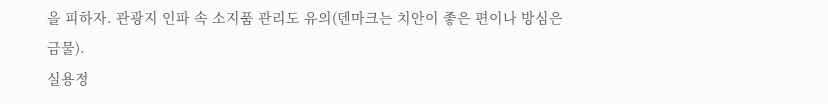을 피하자. 관광지 인파 속 소지품 관리도 유의(덴마크는 치안이 좋은 편이나 방심은 금물).
실용정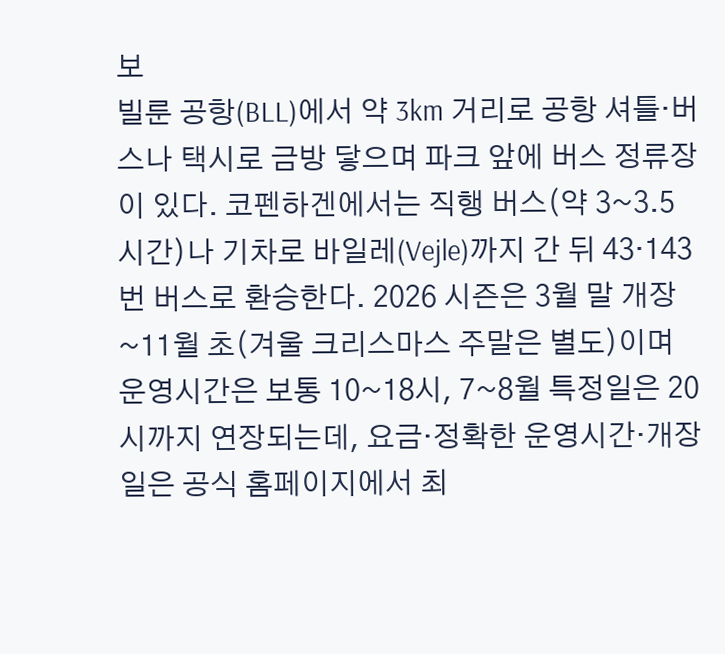보
빌룬 공항(BLL)에서 약 3km 거리로 공항 셔틀·버스나 택시로 금방 닿으며 파크 앞에 버스 정류장이 있다. 코펜하겐에서는 직행 버스(약 3~3.5시간)나 기차로 바일레(Vejle)까지 간 뒤 43·143번 버스로 환승한다. 2026 시즌은 3월 말 개장~11월 초(겨울 크리스마스 주말은 별도)이며 운영시간은 보통 10~18시, 7~8월 특정일은 20시까지 연장되는데, 요금·정확한 운영시간·개장일은 공식 홈페이지에서 최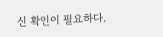신 확인이 필요하다.